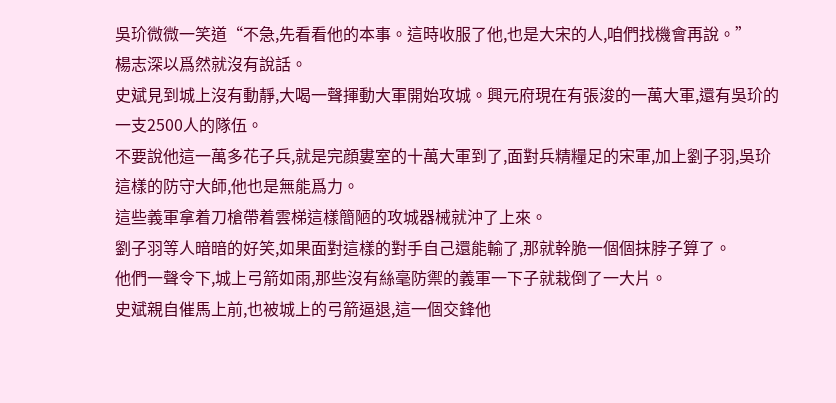吳玠微微一笑道“不急,先看看他的本事。這時收服了他,也是大宋的人,咱們找機會再說。”
楊志深以爲然就沒有說話。
史斌見到城上沒有動靜,大喝一聲揮動大軍開始攻城。興元府現在有張浚的一萬大軍,還有吳玠的一支2500人的隊伍。
不要說他這一萬多花子兵,就是完顔婁室的十萬大軍到了,面對兵精糧足的宋軍,加上劉子羽,吳玠這樣的防守大師,他也是無能爲力。
這些義軍拿着刀槍帶着雲梯這樣簡陋的攻城器械就沖了上來。
劉子羽等人暗暗的好笑,如果面對這樣的對手自己還能輸了,那就幹脆一個個抹脖子算了。
他們一聲令下,城上弓箭如雨,那些沒有絲毫防禦的義軍一下子就栽倒了一大片。
史斌親自催馬上前,也被城上的弓箭逼退,這一個交鋒他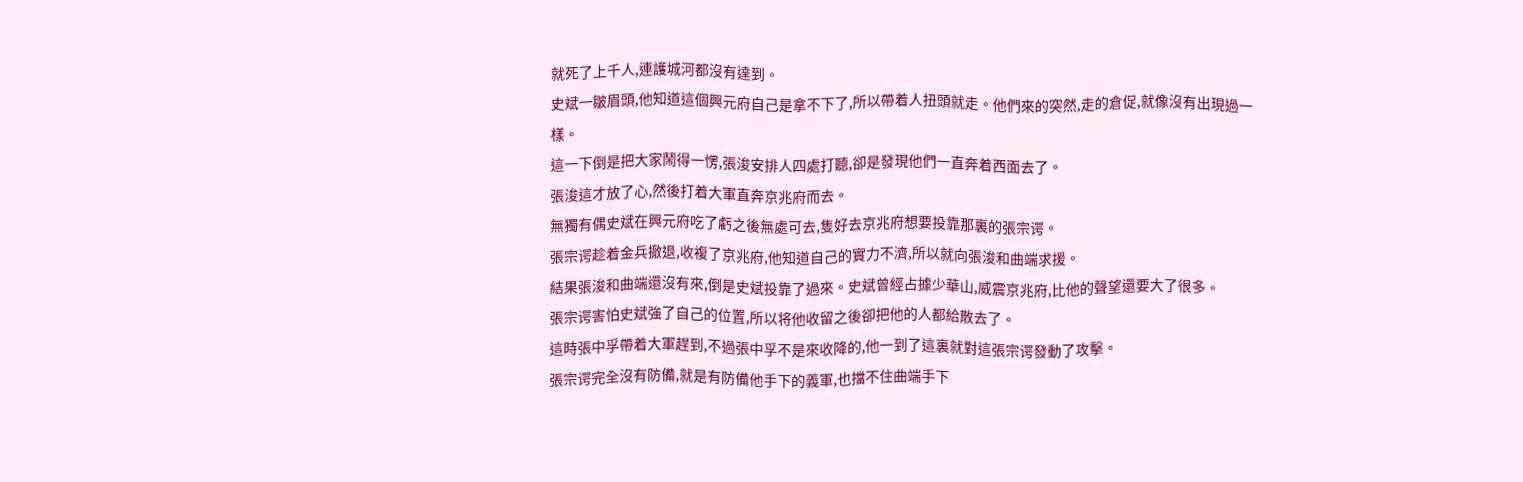就死了上千人,連護城河都沒有達到。
史斌一皺眉頭,他知道這個興元府自己是拿不下了,所以帶着人扭頭就走。他們來的突然,走的倉促,就像沒有出現過一樣。
這一下倒是把大家鬧得一愣,張浚安排人四處打聽,卻是發現他們一直奔着西面去了。
張浚這才放了心,然後打着大軍直奔京兆府而去。
無獨有偶史斌在興元府吃了虧之後無處可去,隻好去京兆府想要投靠那裏的張宗谔。
張宗谔趁着金兵撤退,收複了京兆府,他知道自己的實力不濟,所以就向張浚和曲端求援。
結果張浚和曲端還沒有來,倒是史斌投靠了過來。史斌曾經占據少華山,威震京兆府,比他的聲望還要大了很多。
張宗谔害怕史斌強了自己的位置,所以将他收留之後卻把他的人都給散去了。
這時張中孚帶着大軍趕到,不過張中孚不是來收降的,他一到了這裏就對這張宗谔發動了攻擊。
張宗谔完全沒有防備,就是有防備他手下的義軍,也擋不住曲端手下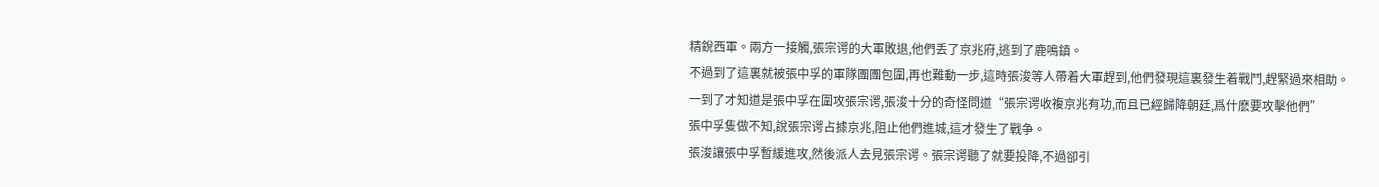精銳西軍。兩方一接觸,張宗谔的大軍敗退,他們丢了京兆府,逃到了鹿鳴鎮。
不過到了這裏就被張中孚的軍隊團團包圍,再也難動一步,這時張浚等人帶着大軍趕到,他們發現這裏發生着戰鬥,趕緊過來相助。
一到了才知道是張中孚在圍攻張宗谔,張浚十分的奇怪問道“張宗谔收複京兆有功,而且已經歸降朝廷,爲什麽要攻擊他們”
張中孚隻做不知,說張宗谔占據京兆,阻止他們進城,這才發生了戰争。
張浚讓張中孚暫緩進攻,然後派人去見張宗谔。張宗谔聽了就要投降,不過卻引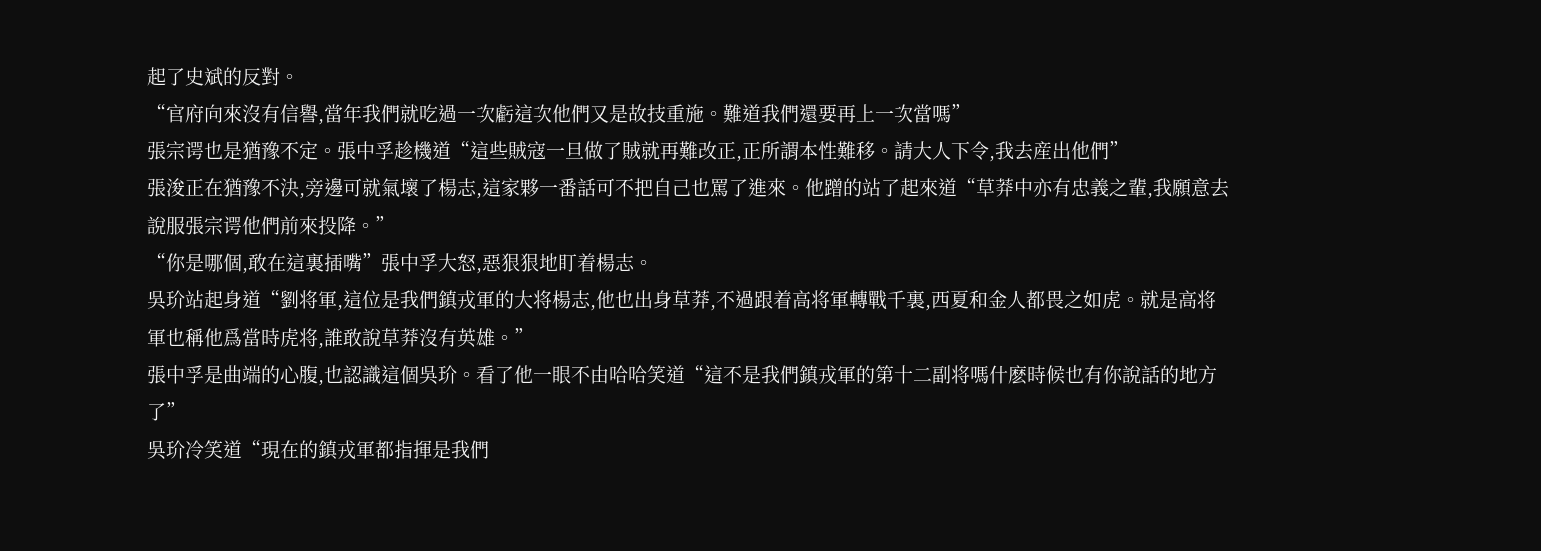起了史斌的反對。
“官府向來沒有信譽,當年我們就吃過一次虧這次他們又是故技重施。難道我們還要再上一次當嗎”
張宗谔也是猶豫不定。張中孚趁機道“這些賊寇一旦做了賊就再難改正,正所謂本性難移。請大人下令,我去産出他們”
張浚正在猶豫不決,旁邊可就氣壞了楊志,這家夥一番話可不把自己也罵了進來。他蹭的站了起來道“草莽中亦有忠義之輩,我願意去說服張宗谔他們前來投降。”
“你是哪個,敢在這裏插嘴”張中孚大怒,惡狠狠地盯着楊志。
吳玠站起身道“劉将軍,這位是我們鎮戎軍的大将楊志,他也出身草莽,不過跟着高将軍轉戰千裏,西夏和金人都畏之如虎。就是高将軍也稱他爲當時虎将,誰敢說草莽沒有英雄。”
張中孚是曲端的心腹,也認識這個吳玠。看了他一眼不由哈哈笑道“這不是我們鎮戎軍的第十二副将嗎什麽時候也有你說話的地方了”
吳玠冷笑道“現在的鎮戎軍都指揮是我們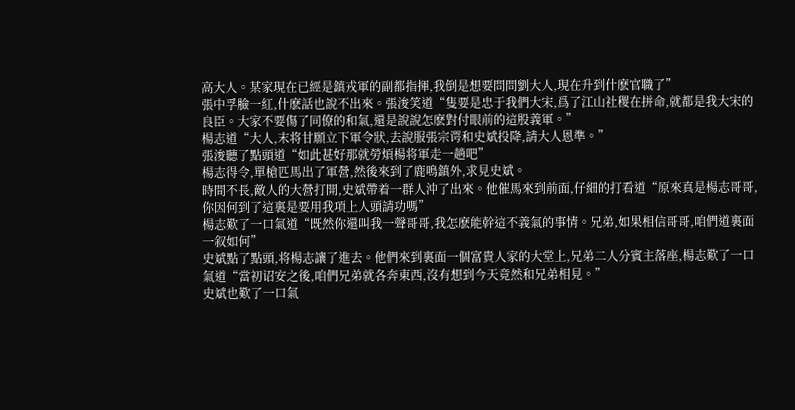高大人。某家現在已經是鎮戎軍的副都指揮,我倒是想要問問劉大人,現在升到什麽官職了”
張中孚臉一紅,什麽話也說不出來。張浚笑道“隻要是忠于我們大宋,爲了江山社稷在拼命,就都是我大宋的良臣。大家不要傷了同僚的和氣,還是說說怎麽對付眼前的這股義軍。”
楊志道“大人,末将甘願立下軍令狀,去說服張宗谔和史斌投降,請大人恩準。”
張浚聽了點頭道“如此甚好那就勞煩楊将軍走一趟吧”
楊志得令,單槍匹馬出了軍營,然後來到了鹿鳴鎮外,求見史斌。
時間不長,敵人的大營打開,史斌帶着一群人沖了出來。他催馬來到前面,仔細的打看道“原來真是楊志哥哥,你因何到了這裏是要用我項上人頭請功嗎”
楊志歎了一口氣道“既然你還叫我一聲哥哥,我怎麽能幹這不義氣的事情。兄弟,如果相信哥哥,咱們道裏面一叙如何”
史斌點了點頭,将楊志讓了進去。他們來到裏面一個富貴人家的大堂上,兄弟二人分賓主落座,楊志歎了一口氣道“當初诏安之後,咱們兄弟就各奔東西,沒有想到今天竟然和兄弟相見。”
史斌也歎了一口氣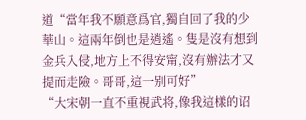道“當年我不願意爲官,獨自回了我的少華山。這兩年倒也是逍遙。隻是沒有想到金兵入侵,地方上不得安甯,沒有辦法才又提而走險。哥哥,這一别可好”
“大宋朝一直不重視武将,像我這樣的诏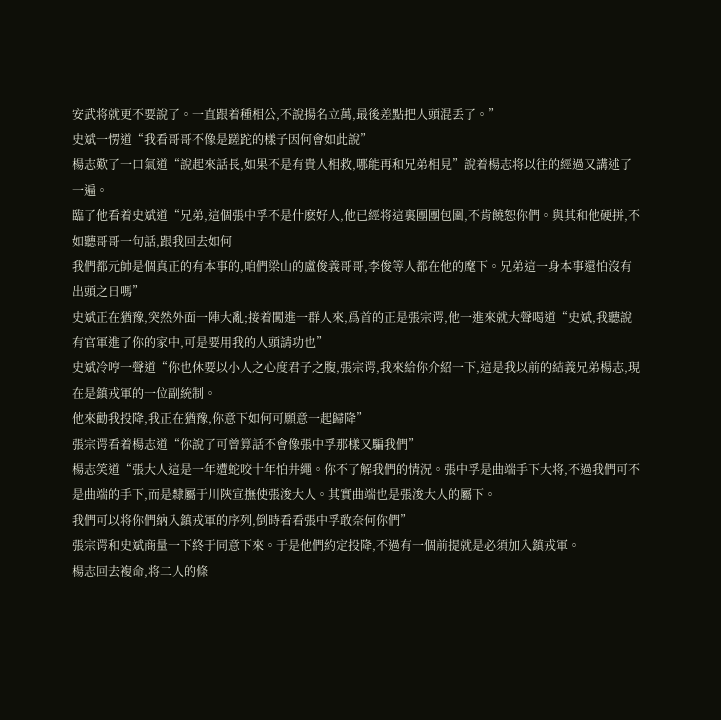安武将就更不要說了。一直跟着種相公,不說揚名立萬,最後差點把人頭混丢了。”
史斌一愣道“我看哥哥不像是蹉跎的樣子因何會如此說”
楊志歎了一口氣道“說起來話長,如果不是有貴人相救,哪能再和兄弟相見”說着楊志将以往的經過又講述了一遍。
臨了他看着史斌道“兄弟,這個張中孚不是什麽好人,他已經将這裏團團包圍,不肯饒恕你們。與其和他硬拼,不如聽哥哥一句話,跟我回去如何
我們都元帥是個真正的有本事的,咱們梁山的盧俊義哥哥,李俊等人都在他的麾下。兄弟這一身本事還怕沒有出頭之日嗎”
史斌正在猶豫,突然外面一陣大亂;接着闖進一群人來,爲首的正是張宗谔,他一進來就大聲喝道“史斌,我聽說有官軍進了你的家中,可是要用我的人頭請功也”
史斌冷哼一聲道“你也休要以小人之心度君子之腹,張宗谔,我來給你介紹一下,這是我以前的結義兄弟楊志,現在是鎮戎軍的一位副統制。
他來勸我投降,我正在猶豫,你意下如何可願意一起歸降”
張宗谔看着楊志道“你說了可曾算話不會像張中孚那樣又騙我們”
楊志笑道“張大人這是一年遭蛇咬十年怕井繩。你不了解我們的情況。張中孚是曲端手下大将,不過我們可不是曲端的手下,而是隸屬于川陝宣撫使張浚大人。其實曲端也是張浚大人的屬下。
我們可以将你們納入鎮戎軍的序列,倒時看看張中孚敢奈何你們”
張宗谔和史斌商量一下終于同意下來。于是他們約定投降,不過有一個前提就是必須加入鎮戎軍。
楊志回去複命,将二人的條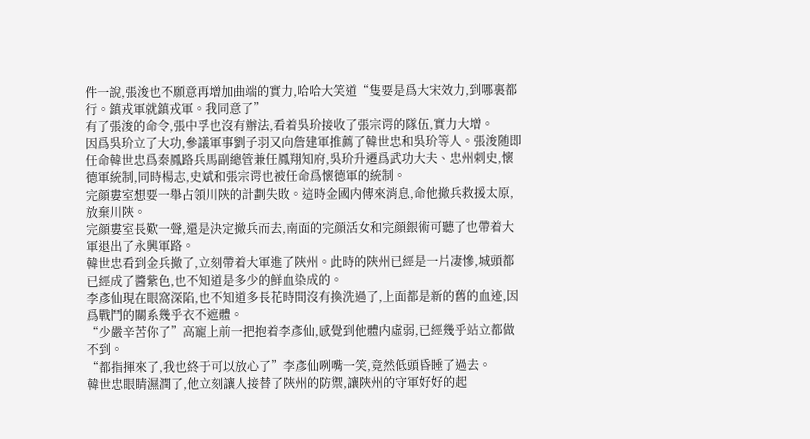件一說,張浚也不願意再增加曲端的實力,哈哈大笑道“隻要是爲大宋效力,到哪裏都行。鎮戎軍就鎮戎軍。我同意了”
有了張浚的命令,張中孚也沒有辦法,看着吳玠接收了張宗谔的隊伍,實力大增。
因爲吳玠立了大功,參議軍事劉子羽又向詹建軍推薦了韓世忠和吳玠等人。張浚随即任命韓世忠爲秦鳳路兵馬副總管兼任鳳翔知府,吳玠升遷爲武功大夫、忠州刺史,懷德軍統制,同時楊志,史斌和張宗谔也被任命爲懷德軍的統制。
完顔婁室想要一舉占領川陝的計劃失敗。這時金國内傳來消息,命他撤兵救援太原,放棄川陝。
完顔婁室長歎一聲,還是決定撤兵而去,南面的完顔活女和完顔銀術可聽了也帶着大軍退出了永興軍路。
韓世忠看到金兵撤了,立刻帶着大軍進了陝州。此時的陝州已經是一片凄慘,城頭都已經成了醬紫色,也不知道是多少的鮮血染成的。
李彥仙現在眼窩深陷,也不知道多長花時間沒有換洗過了,上面都是新的舊的血迹,因爲戰鬥的關系幾乎衣不遮體。
“少嚴辛苦你了”高寵上前一把抱着李彥仙,感覺到他體内虛弱,已經幾乎站立都做不到。
“都指揮來了,我也終于可以放心了”李彥仙咧嘴一笑,竟然低頭昏睡了過去。
韓世忠眼睛濕潤了,他立刻讓人接替了陝州的防禦,讓陝州的守軍好好的起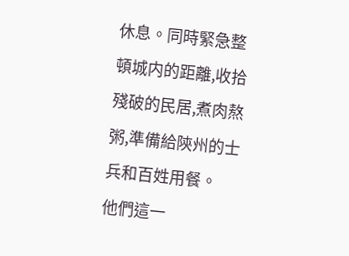休息。同時緊急整頓城内的距離,收拾殘破的民居,煮肉熬粥,準備給陝州的士兵和百姓用餐。
他們這一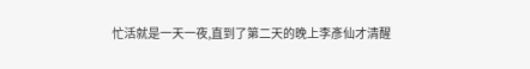忙活就是一天一夜,直到了第二天的晚上李彥仙才清醒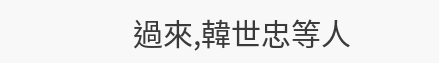過來,韓世忠等人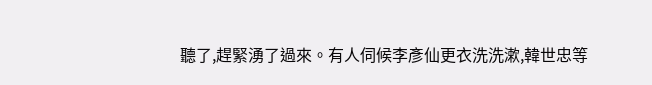聽了,趕緊湧了過來。有人伺候李彥仙更衣洗洗漱,韓世忠等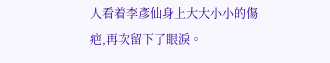人看着李彥仙身上大大小小的傷疤,再次留下了眼淚。